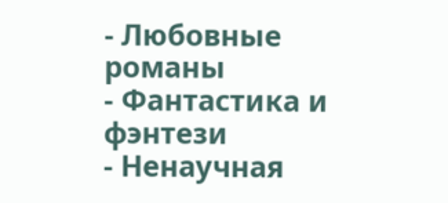- Любовные романы
- Фантастика и фэнтези
- Ненаучная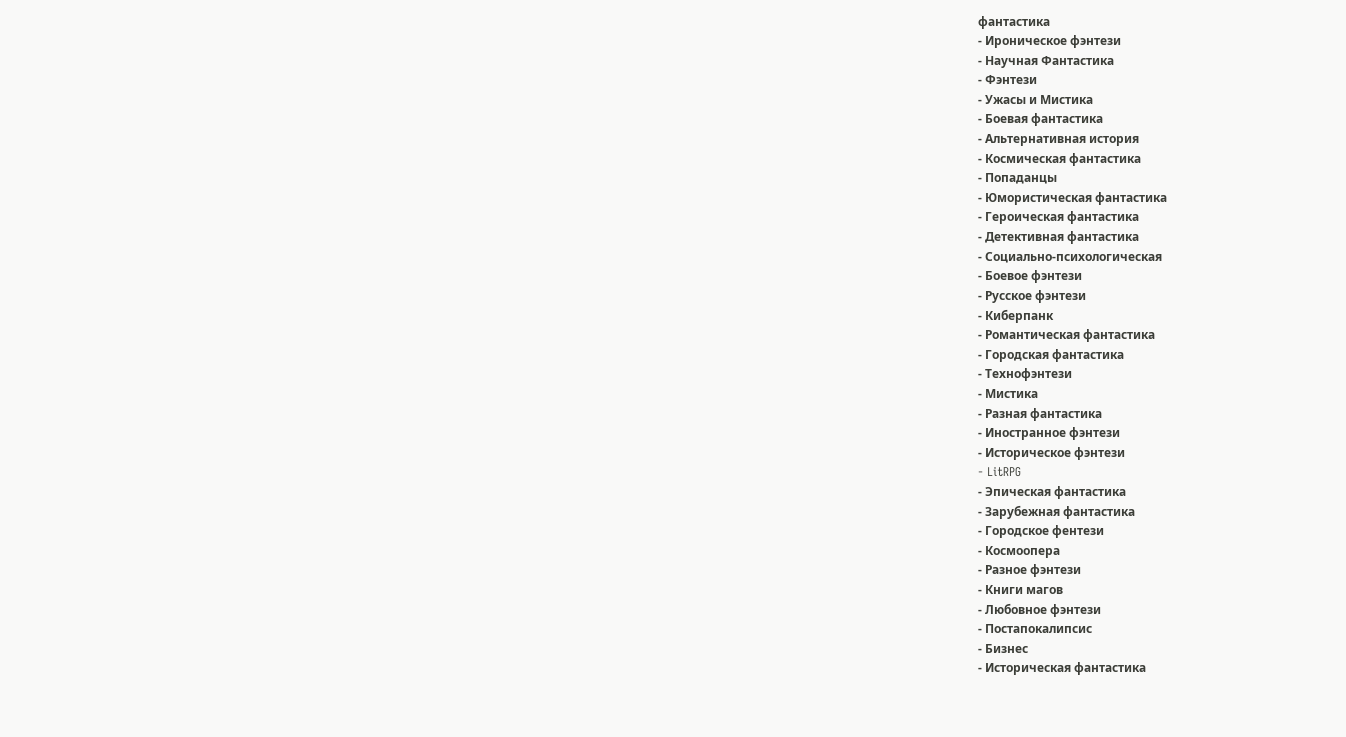фантастика
- Ироническое фэнтези
- Научная Фантастика
- Фэнтези
- Ужасы и Мистика
- Боевая фантастика
- Альтернативная история
- Космическая фантастика
- Попаданцы
- Юмористическая фантастика
- Героическая фантастика
- Детективная фантастика
- Социально-психологическая
- Боевое фэнтези
- Русское фэнтези
- Киберпанк
- Романтическая фантастика
- Городская фантастика
- Технофэнтези
- Мистика
- Разная фантастика
- Иностранное фэнтези
- Историческое фэнтези
- LitRPG
- Эпическая фантастика
- Зарубежная фантастика
- Городское фентези
- Космоопера
- Разное фэнтези
- Книги магов
- Любовное фэнтези
- Постапокалипсис
- Бизнес
- Историческая фантастика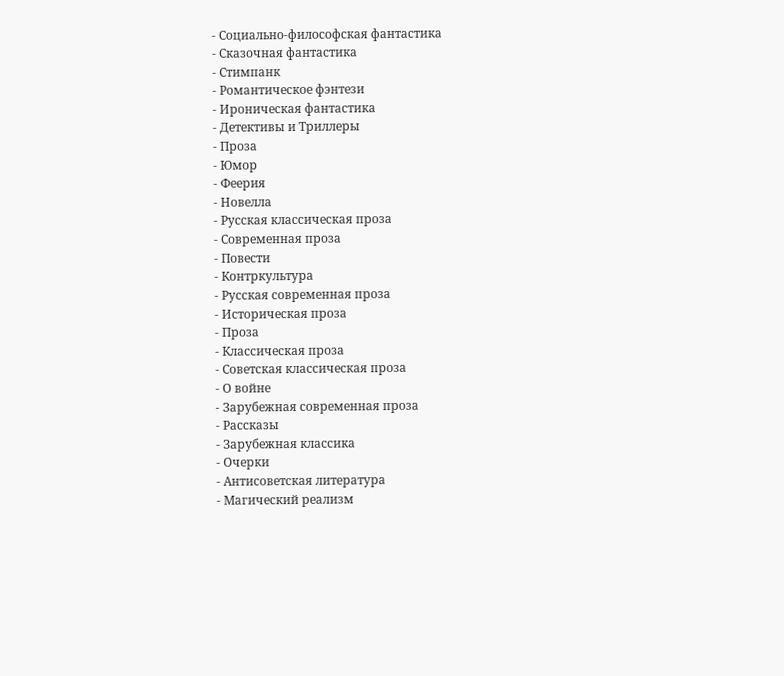- Социально-философская фантастика
- Сказочная фантастика
- Стимпанк
- Романтическое фэнтези
- Ироническая фантастика
- Детективы и Триллеры
- Проза
- Юмор
- Феерия
- Новелла
- Русская классическая проза
- Современная проза
- Повести
- Контркультура
- Русская современная проза
- Историческая проза
- Проза
- Классическая проза
- Советская классическая проза
- О войне
- Зарубежная современная проза
- Рассказы
- Зарубежная классика
- Очерки
- Антисоветская литература
- Магический реализм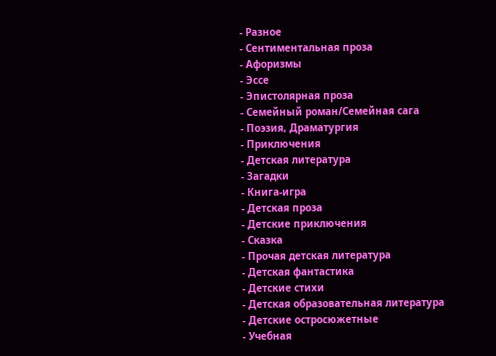- Разное
- Сентиментальная проза
- Афоризмы
- Эссе
- Эпистолярная проза
- Семейный роман/Семейная сага
- Поэзия, Драматургия
- Приключения
- Детская литература
- Загадки
- Книга-игра
- Детская проза
- Детские приключения
- Сказка
- Прочая детская литература
- Детская фантастика
- Детские стихи
- Детская образовательная литература
- Детские остросюжетные
- Учебная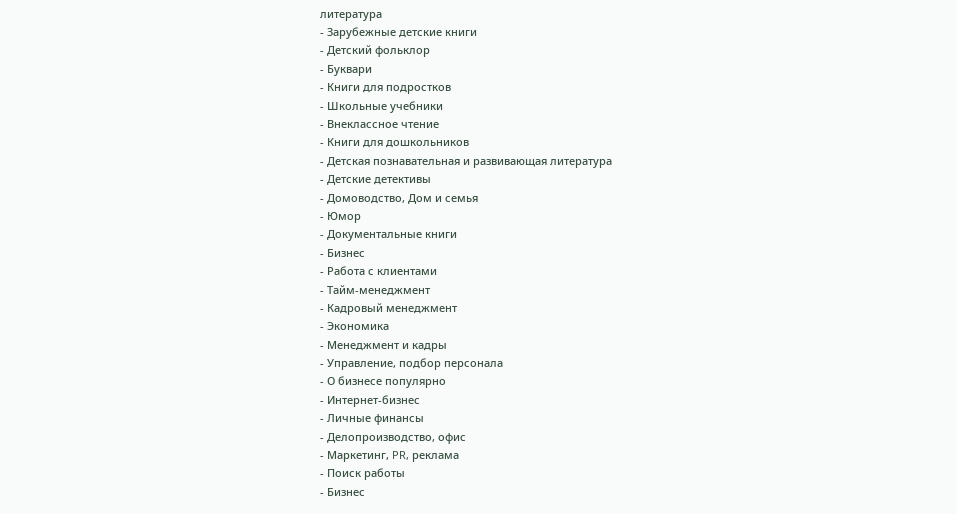литература
- Зарубежные детские книги
- Детский фольклор
- Буквари
- Книги для подростков
- Школьные учебники
- Внеклассное чтение
- Книги для дошкольников
- Детская познавательная и развивающая литература
- Детские детективы
- Домоводство, Дом и семья
- Юмор
- Документальные книги
- Бизнес
- Работа с клиентами
- Тайм-менеджмент
- Кадровый менеджмент
- Экономика
- Менеджмент и кадры
- Управление, подбор персонала
- О бизнесе популярно
- Интернет-бизнес
- Личные финансы
- Делопроизводство, офис
- Маркетинг, PR, реклама
- Поиск работы
- Бизнес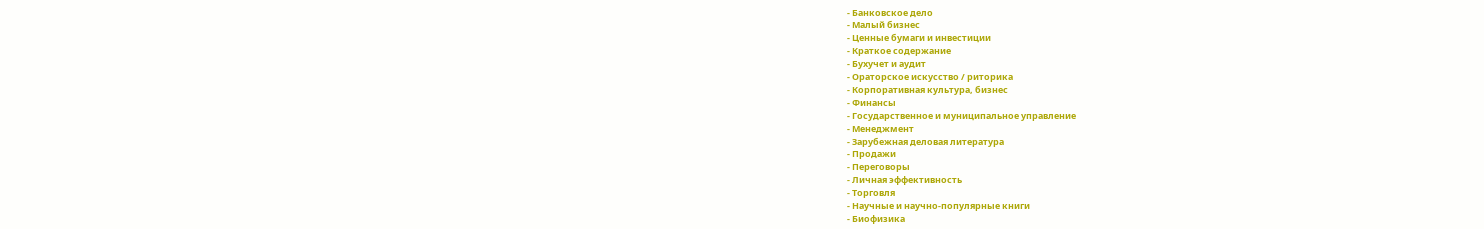- Банковское дело
- Малый бизнес
- Ценные бумаги и инвестиции
- Краткое содержание
- Бухучет и аудит
- Ораторское искусство / риторика
- Корпоративная культура, бизнес
- Финансы
- Государственное и муниципальное управление
- Менеджмент
- Зарубежная деловая литература
- Продажи
- Переговоры
- Личная эффективность
- Торговля
- Научные и научно-популярные книги
- Биофизика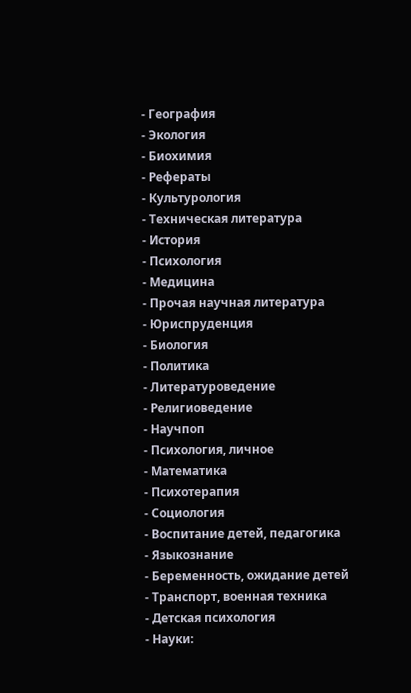- География
- Экология
- Биохимия
- Рефераты
- Культурология
- Техническая литература
- История
- Психология
- Медицина
- Прочая научная литература
- Юриспруденция
- Биология
- Политика
- Литературоведение
- Религиоведение
- Научпоп
- Психология, личное
- Математика
- Психотерапия
- Социология
- Воспитание детей, педагогика
- Языкознание
- Беременность, ожидание детей
- Транспорт, военная техника
- Детская психология
- Науки: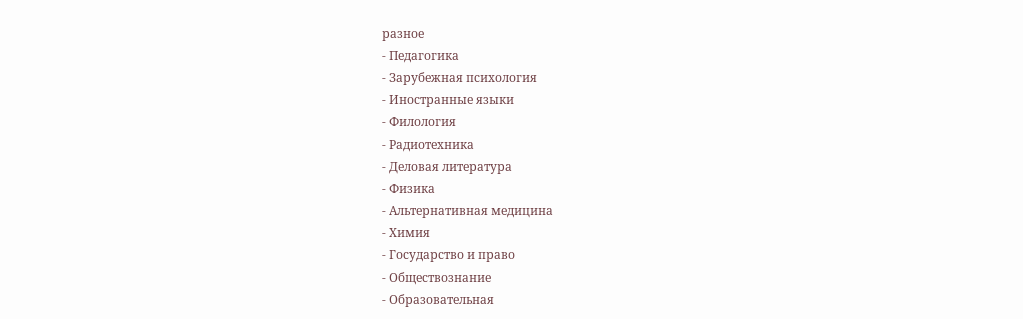разное
- Педагогика
- Зарубежная психология
- Иностранные языки
- Филология
- Радиотехника
- Деловая литература
- Физика
- Альтернативная медицина
- Химия
- Государство и право
- Обществознание
- Образовательная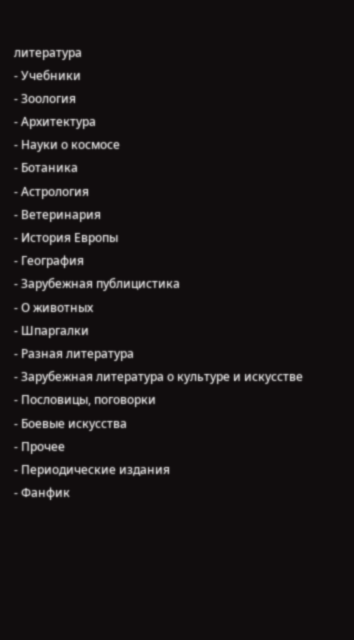литература
- Учебники
- Зоология
- Архитектура
- Науки о космосе
- Ботаника
- Астрология
- Ветеринария
- История Европы
- География
- Зарубежная публицистика
- О животных
- Шпаргалки
- Разная литература
- Зарубежная литература о культуре и искусстве
- Пословицы, поговорки
- Боевые искусства
- Прочее
- Периодические издания
- Фанфик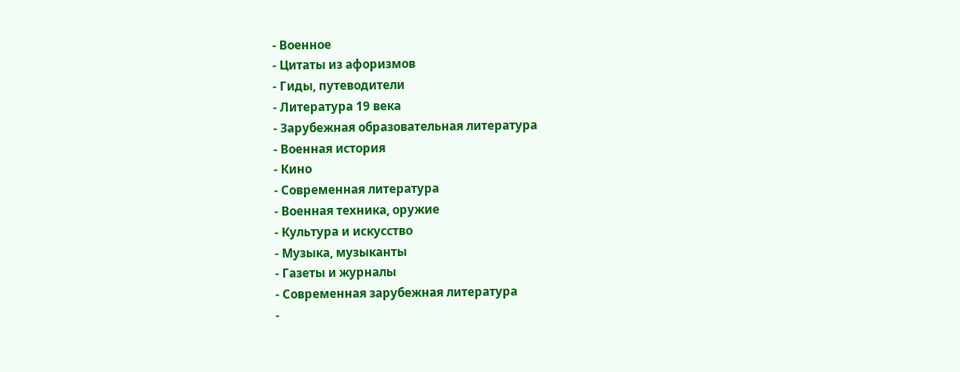- Военное
- Цитаты из афоризмов
- Гиды, путеводители
- Литература 19 века
- Зарубежная образовательная литература
- Военная история
- Кино
- Современная литература
- Военная техника, оружие
- Культура и искусство
- Музыка, музыканты
- Газеты и журналы
- Современная зарубежная литература
-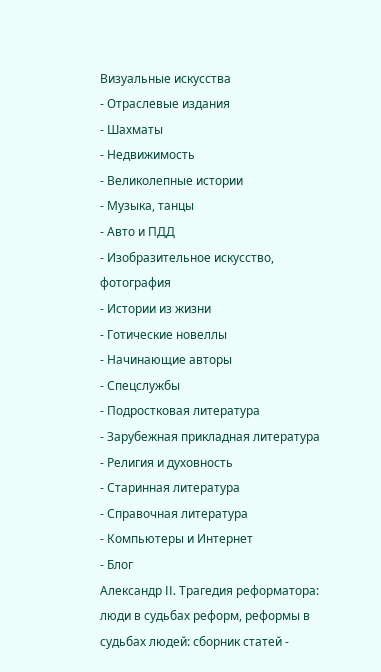Визуальные искусства
- Отраслевые издания
- Шахматы
- Недвижимость
- Великолепные истории
- Музыка, танцы
- Авто и ПДД
- Изобразительное искусство, фотография
- Истории из жизни
- Готические новеллы
- Начинающие авторы
- Спецслужбы
- Подростковая литература
- Зарубежная прикладная литература
- Религия и духовность
- Старинная литература
- Справочная литература
- Компьютеры и Интернет
- Блог
Александр II. Трагедия реформатора: люди в судьбах реформ, реформы в судьбах людей: сборник статей -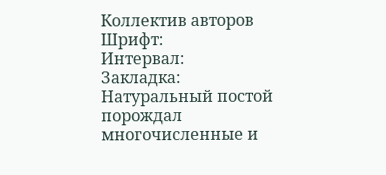Коллектив авторов
Шрифт:
Интервал:
Закладка:
Натуральный постой порождал многочисленные и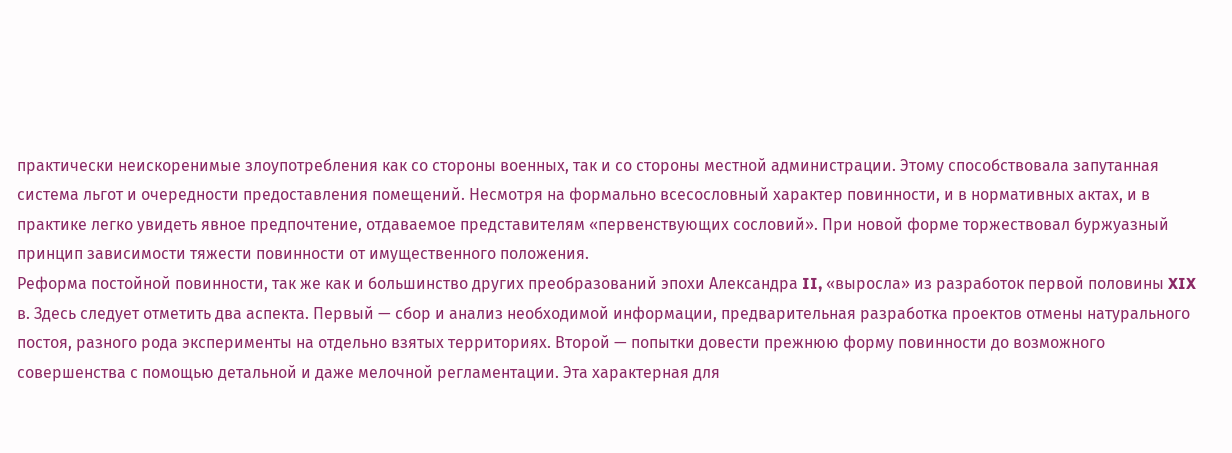практически неискоренимые злоупотребления как со стороны военных, так и со стороны местной администрации. Этому способствовала запутанная система льгот и очередности предоставления помещений. Несмотря на формально всесословный характер повинности, и в нормативных актах, и в практике легко увидеть явное предпочтение, отдаваемое представителям «первенствующих сословий». При новой форме торжествовал буржуазный принцип зависимости тяжести повинности от имущественного положения.
Реформа постойной повинности, так же как и большинство других преобразований эпохи Александра II, «выросла» из разработок первой половины XIX в. Здесь следует отметить два аспекта. Первый — сбор и анализ необходимой информации, предварительная разработка проектов отмены натурального постоя, разного рода эксперименты на отдельно взятых территориях. Второй — попытки довести прежнюю форму повинности до возможного совершенства с помощью детальной и даже мелочной регламентации. Эта характерная для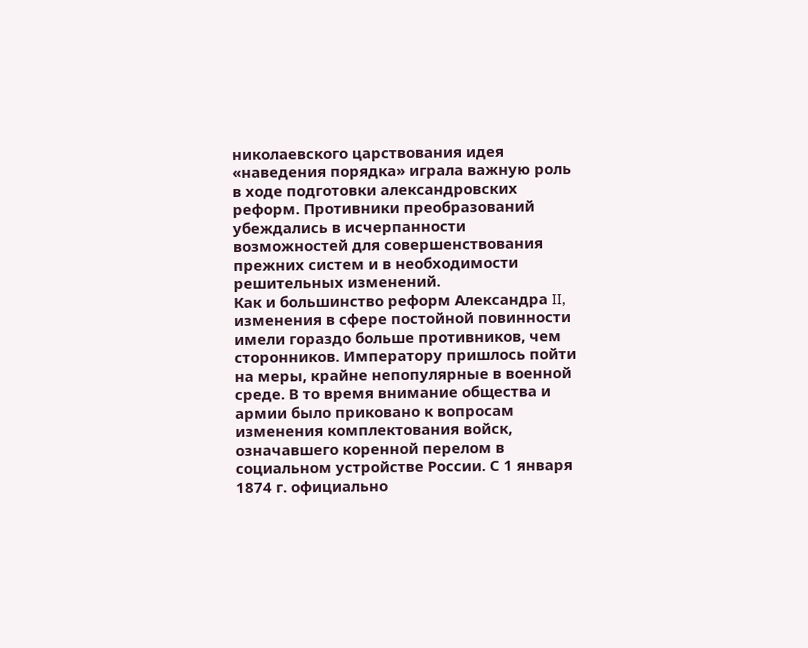николаевского царствования идея «наведения порядка» играла важную роль в ходе подготовки александровских реформ. Противники преобразований убеждались в исчерпанности возможностей для совершенствования прежних систем и в необходимости решительных изменений.
Как и большинство реформ Александра II, изменения в сфере постойной повинности имели гораздо больше противников, чем сторонников. Императору пришлось пойти на меры, крайне непопулярные в военной среде. В то время внимание общества и армии было приковано к вопросам изменения комплектования войск, означавшего коренной перелом в социальном устройстве России. С 1 января 1874 г. официально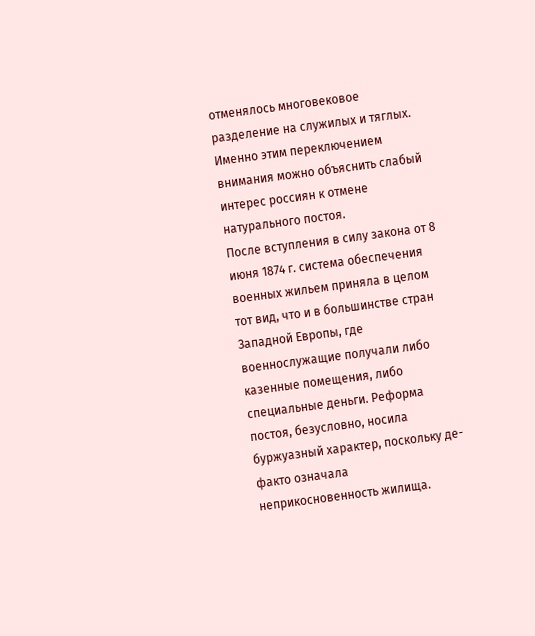отменялось многовековое разделение на служилых и тяглых. Именно этим переключением внимания можно объяснить слабый интерес россиян к отмене натурального постоя.
После вступления в силу закона от 8 июня 1874 г. система обеспечения военных жильем приняла в целом тот вид, что и в большинстве стран Западной Европы, где военнослужащие получали либо казенные помещения, либо специальные деньги. Реформа постоя, безусловно, носила буржуазный характер, поскольку де-факто означала неприкосновенность жилища.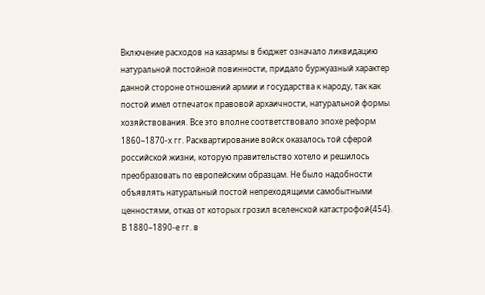Включение расходов на казармы в бюджет означало ликвидацию натуральной постойной повинности, придало буржуазный характер данной стороне отношений армии и государства к народу, так как постой имел отпечаток правовой архаичности, натуральной формы хозяйствования. Все это вполне соответствовало эпохе реформ 1860–1870-х гг. Расквартирование войск оказалось той сферой российской жизни, которую правительство хотело и решилось преобразовать по европейским образцам. Не было надобности объявлять натуральный постой непреходящими самобытными ценностями, отказ от которых грозил вселенской катастрофой{454}.
В 1880–1890-е гг. в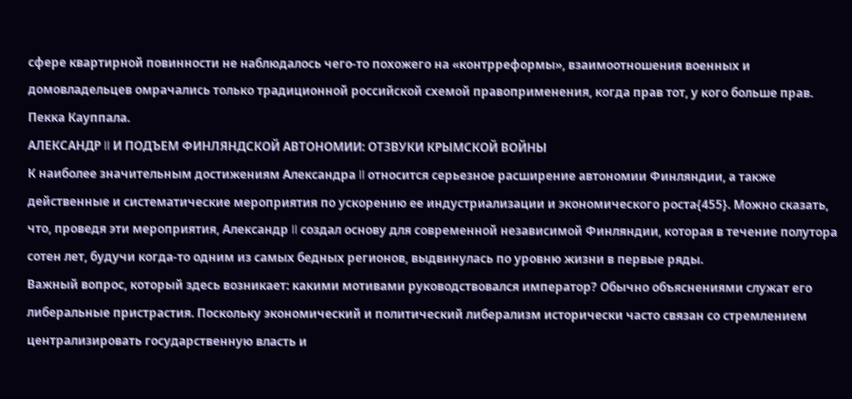сфере квартирной повинности не наблюдалось чего-то похожего на «контрреформы», взаимоотношения военных и домовладельцев омрачались только традиционной российской схемой правоприменения, когда прав тот, у кого больше прав.
Пекка Кауппала.
АЛЕКСАНДР II И ПОДЪЕМ ФИНЛЯНДСКОЙ АВТОНОМИИ: ОТЗВУКИ КРЫМСКОЙ ВОЙНЫ
К наиболее значительным достижениям Александра II относится серьезное расширение автономии Финляндии, а также действенные и систематические мероприятия по ускорению ее индустриализации и экономического роста{455}. Можно сказать, что, проведя эти мероприятия, Александр II создал основу для современной независимой Финляндии, которая в течение полутора сотен лет, будучи когда-то одним из самых бедных регионов, выдвинулась по уровню жизни в первые ряды.
Важный вопрос, который здесь возникает: какими мотивами руководствовался император? Обычно объяснениями служат его либеральные пристрастия. Поскольку экономический и политический либерализм исторически часто связан со стремлением централизировать государственную власть и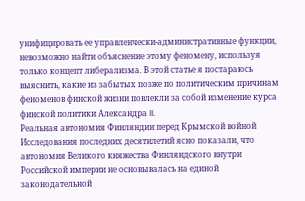унифицировать ее управленчески-административные функции, невозможно найти объяснение этому феномену, используя только концепт либерализма. В этой статье я постараюсь выяснить, какие из забытых позже по политическим причинам феноменов финской жизни повлекли за собой изменение курса финской политики Александра II.
Реальная автономия Финляндии перед Крымской войной
Исследования последних десятилетий ясно показали, что автономия Великого княжества Финляндского внутри Российской империи не основывалась на единой законодательной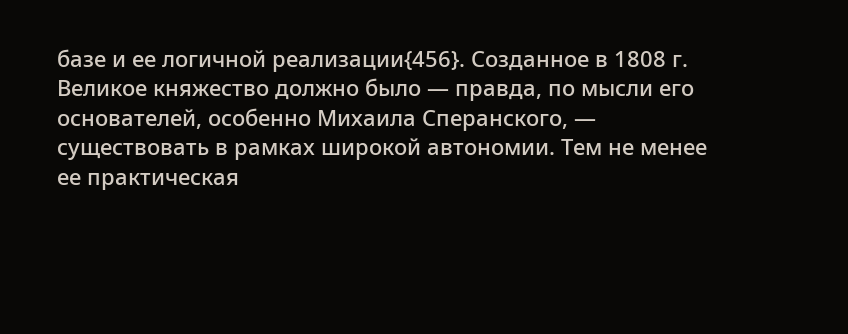базе и ее логичной реализации{456}. Созданное в 1808 г. Великое княжество должно было — правда, по мысли его основателей, особенно Михаила Сперанского, — существовать в рамках широкой автономии. Тем не менее ее практическая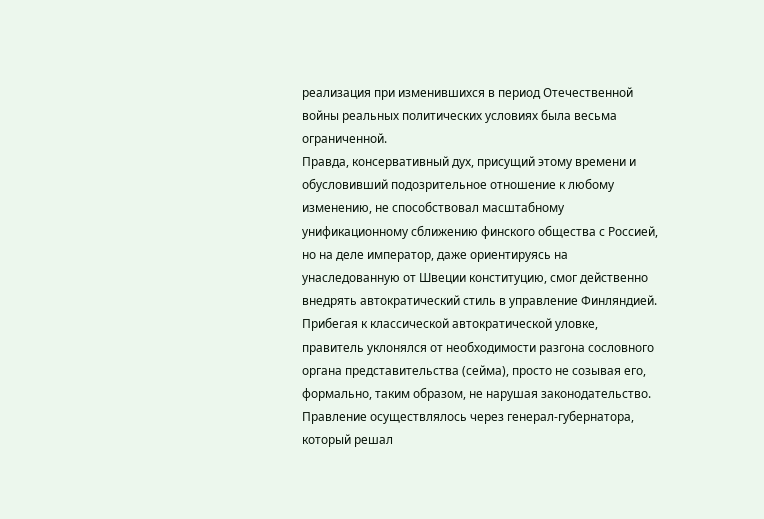реализация при изменившихся в период Отечественной войны реальных политических условиях была весьма ограниченной.
Правда, консервативный дух, присущий этому времени и обусловивший подозрительное отношение к любому изменению, не способствовал масштабному унификационному сближению финского общества с Россией, но на деле император, даже ориентируясь на унаследованную от Швеции конституцию, смог действенно внедрять автократический стиль в управление Финляндией. Прибегая к классической автократической уловке, правитель уклонялся от необходимости разгона сословного органа представительства (сейма), просто не созывая его, формально, таким образом, не нарушая законодательство. Правление осуществлялось через генерал-губернатора, который решал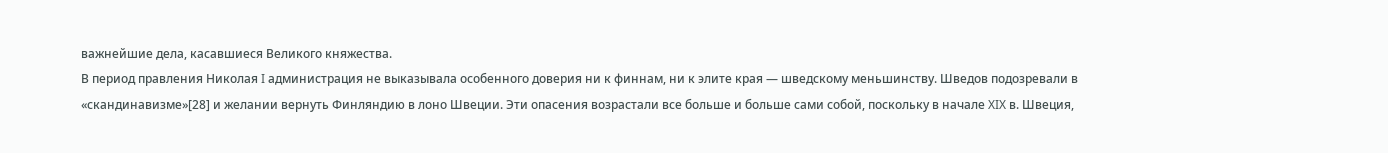важнейшие дела, касавшиеся Великого княжества.
В период правления Николая I администрация не выказывала особенного доверия ни к финнам, ни к элите края — шведскому меньшинству. Шведов подозревали в «скандинавизме»[28] и желании вернуть Финляндию в лоно Швеции. Эти опасения возрастали все больше и больше сами собой, поскольку в начале XIX в. Швеция,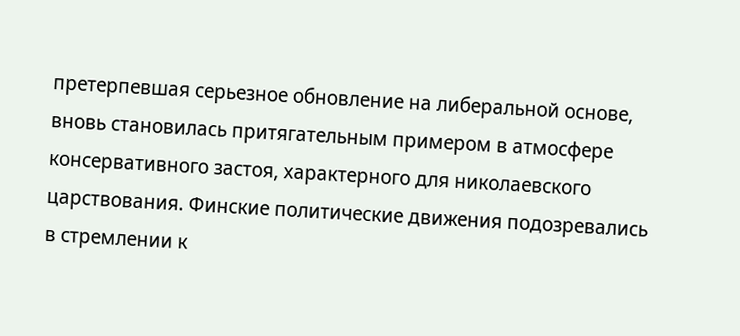претерпевшая серьезное обновление на либеральной основе, вновь становилась притягательным примером в атмосфере консервативного застоя, характерного для николаевского царствования. Финские политические движения подозревались в стремлении к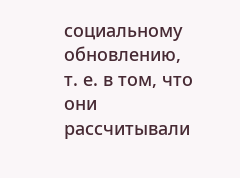социальному обновлению, т. е. в том, что они рассчитывали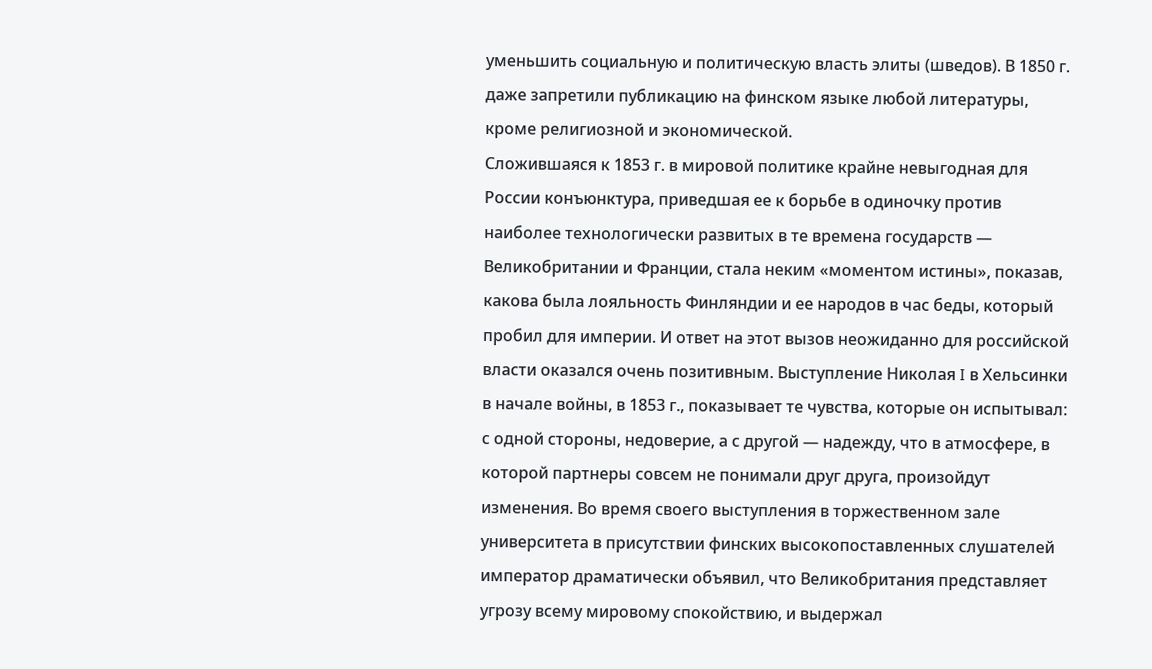уменьшить социальную и политическую власть элиты (шведов). В 1850 г. даже запретили публикацию на финском языке любой литературы, кроме религиозной и экономической.
Сложившаяся к 1853 г. в мировой политике крайне невыгодная для России конъюнктура, приведшая ее к борьбе в одиночку против наиболее технологически развитых в те времена государств — Великобритании и Франции, стала неким «моментом истины», показав, какова была лояльность Финляндии и ее народов в час беды, который пробил для империи. И ответ на этот вызов неожиданно для российской власти оказался очень позитивным. Выступление Николая I в Хельсинки в начале войны, в 1853 г., показывает те чувства, которые он испытывал: с одной стороны, недоверие, а с другой — надежду, что в атмосфере, в которой партнеры совсем не понимали друг друга, произойдут изменения. Во время своего выступления в торжественном зале университета в присутствии финских высокопоставленных слушателей император драматически объявил, что Великобритания представляет угрозу всему мировому спокойствию, и выдержал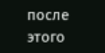после этого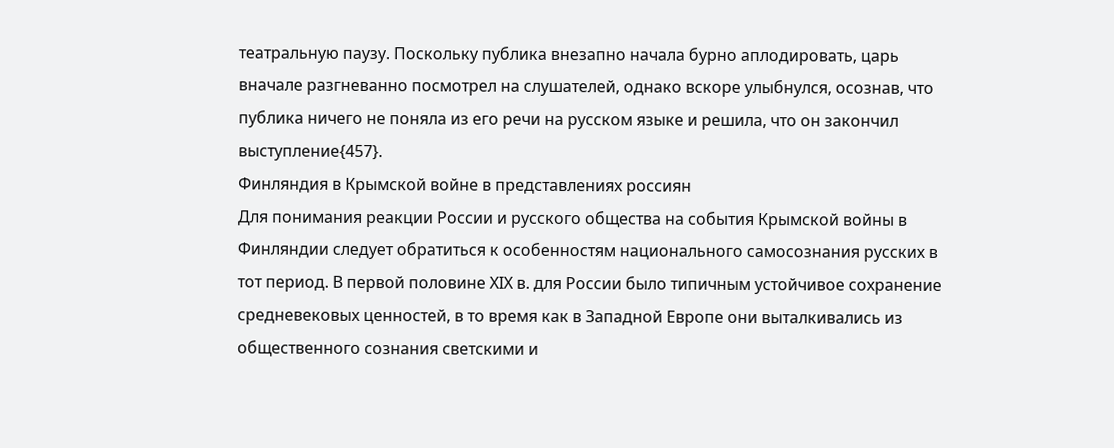театральную паузу. Поскольку публика внезапно начала бурно аплодировать, царь вначале разгневанно посмотрел на слушателей, однако вскоре улыбнулся, осознав, что публика ничего не поняла из его речи на русском языке и решила, что он закончил выступление{457}.
Финляндия в Крымской войне в представлениях россиян
Для понимания реакции России и русского общества на события Крымской войны в Финляндии следует обратиться к особенностям национального самосознания русских в тот период. В первой половине XIX в. для России было типичным устойчивое сохранение средневековых ценностей, в то время как в Западной Европе они выталкивались из общественного сознания светскими и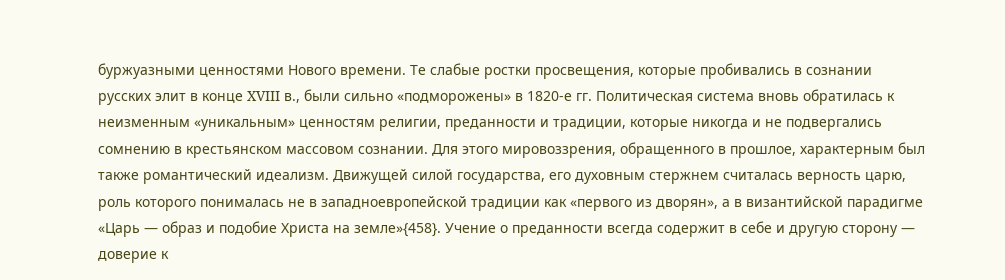буржуазными ценностями Нового времени. Те слабые ростки просвещения, которые пробивались в сознании русских элит в конце XVIII в., были сильно «подморожены» в 1820-е гг. Политическая система вновь обратилась к неизменным «уникальным» ценностям религии, преданности и традиции, которые никогда и не подвергались сомнению в крестьянском массовом сознании. Для этого мировоззрения, обращенного в прошлое, характерным был также романтический идеализм. Движущей силой государства, его духовным стержнем считалась верность царю, роль которого понималась не в западноевропейской традиции как «первого из дворян», а в византийской парадигме «Царь — образ и подобие Христа на земле»{458}. Учение о преданности всегда содержит в себе и другую сторону — доверие к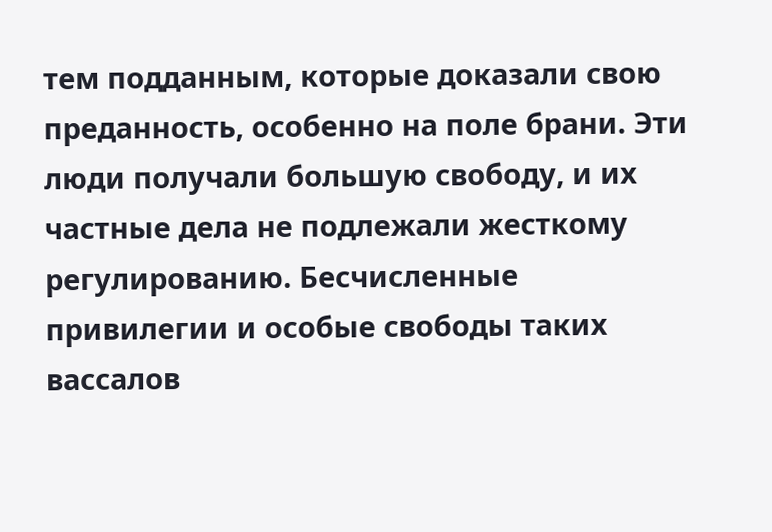тем подданным, которые доказали свою преданность, особенно на поле брани. Эти люди получали большую свободу, и их частные дела не подлежали жесткому регулированию. Бесчисленные привилегии и особые свободы таких вассалов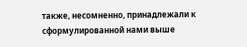также, несомненно, принадлежали к сформулированной нами выше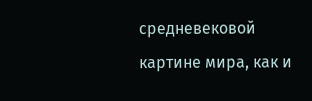средневековой картине мира, как и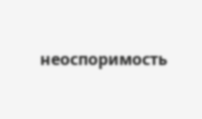неоспоримость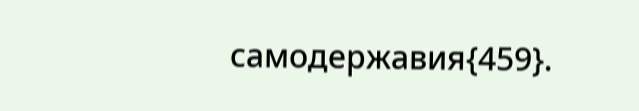самодержавия{459}.